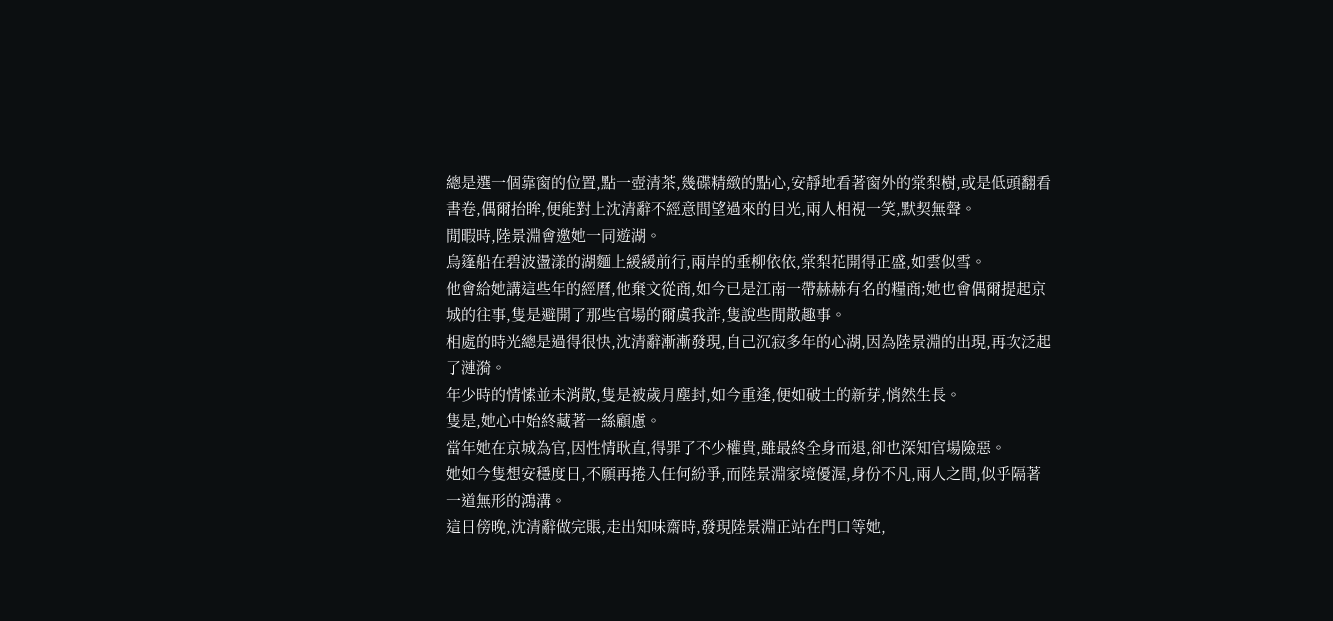總是選一個靠窗的位置,點一壺清茶,幾碟精緻的點心,安靜地看著窗外的棠梨樹,或是低頭翻看書卷,偶爾抬眸,便能對上沈清辭不經意間望過來的目光,兩人相視一笑,默契無聲。
閒暇時,陸景淵會邀她一同遊湖。
烏篷船在碧波盪漾的湖麵上緩緩前行,兩岸的垂柳依依,棠梨花開得正盛,如雲似雪。
他會給她講這些年的經曆,他棄文從商,如今已是江南一帶赫赫有名的糧商;她也會偶爾提起京城的往事,隻是避開了那些官場的爾虞我詐,隻說些閒散趣事。
相處的時光總是過得很快,沈清辭漸漸發現,自己沉寂多年的心湖,因為陸景淵的出現,再次泛起了漣漪。
年少時的情愫並未消散,隻是被歲月塵封,如今重逢,便如破土的新芽,悄然生長。
隻是,她心中始終藏著一絲顧慮。
當年她在京城為官,因性情耿直,得罪了不少權貴,雖最終全身而退,卻也深知官場險惡。
她如今隻想安穩度日,不願再捲入任何紛爭,而陸景淵家境優渥,身份不凡,兩人之間,似乎隔著一道無形的鴻溝。
這日傍晚,沈清辭做完賬,走出知味齋時,發現陸景淵正站在門口等她,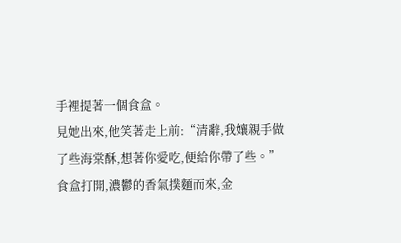手裡提著一個食盒。
見她出來,他笑著走上前:“清辭,我孃親手做了些海棠酥,想著你愛吃,便給你帶了些。”
食盒打開,濃鬱的香氣撲麵而來,金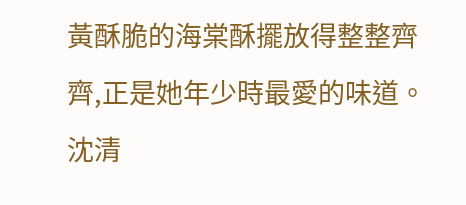黃酥脆的海棠酥擺放得整整齊齊,正是她年少時最愛的味道。
沈清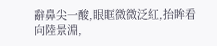辭鼻尖一酸,眼眶微微泛紅,抬眸看向陸景淵,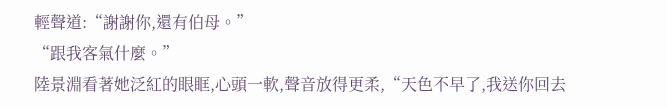輕聲道:“謝謝你,還有伯母。”
“跟我客氣什麼。”
陸景淵看著她泛紅的眼眶,心頭一軟,聲音放得更柔,“天色不早了,我送你回去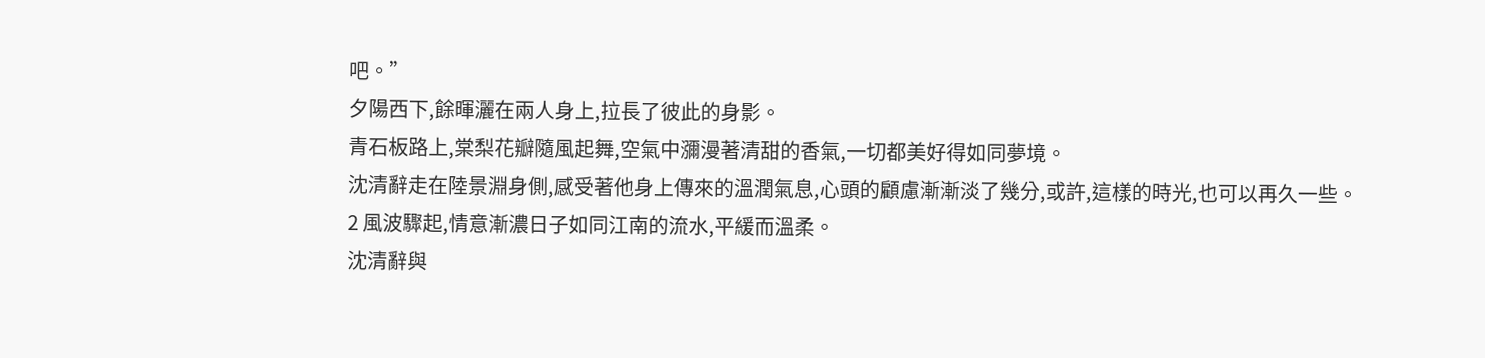吧。”
夕陽西下,餘暉灑在兩人身上,拉長了彼此的身影。
青石板路上,棠梨花瓣隨風起舞,空氣中瀰漫著清甜的香氣,一切都美好得如同夢境。
沈清辭走在陸景淵身側,感受著他身上傳來的溫潤氣息,心頭的顧慮漸漸淡了幾分,或許,這樣的時光,也可以再久一些。
2 風波驟起,情意漸濃日子如同江南的流水,平緩而溫柔。
沈清辭與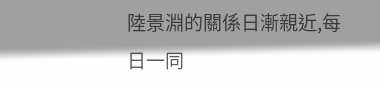陸景淵的關係日漸親近,每日一同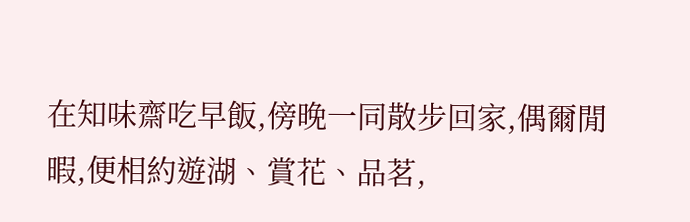在知味齋吃早飯,傍晚一同散步回家,偶爾閒暇,便相約遊湖、賞花、品茗,